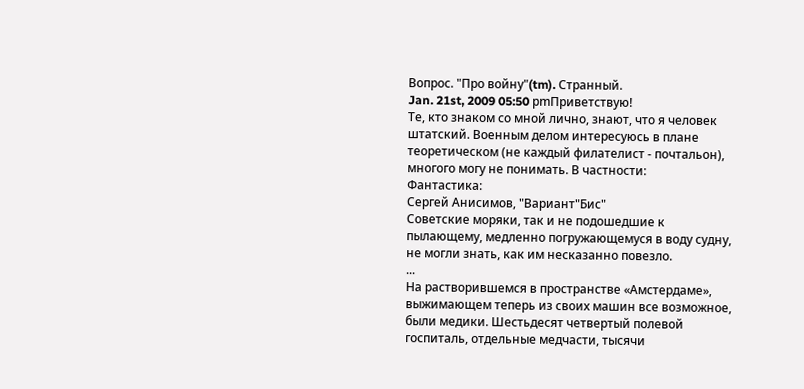Вопрос. "Про войну"(tm). Странный.
Jan. 21st, 2009 05:50 pmПриветствую!
Те, кто знаком со мной лично, знают, что я человек штатский. Военным делом интересуюсь в плане теоретическом (не каждый филателист - почтальон), многого могу не понимать. В частности:
Фантастика:
Сергей Анисимов, "Вариант"Бис"
Советские моряки, так и не подошедшие к пылающему, медленно погружающемуся в воду судну, не могли знать, как им несказанно повезло.
...
На растворившемся в пространстве «Амстердаме», выжимающем теперь из своих машин все возможное, были медики. Шестьдесят четвертый полевой госпиталь, отдельные медчасти, тысячи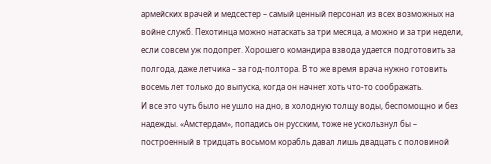армейских врачей и медсестер – самый ценный персонал из всех возможных на войне служб. Пехотинца можно натаскать за три месяца, а можно и за три недели, если совсем уж подопрет. Хорошего командира взвода удается подготовить за полгода, даже летчика – за год-полтора. В то же время врача нужно готовить восемь лет только до выпуска, когда он начнет хоть что-то соображать.
И все это чуть было не ушло на дно, в холодную толщу воды, беспомощно и без надежды. «Амстердам», попадись он русским, тоже не ускользнул бы – построенный в тридцать восьмом корабль давал лишь двадцать с половиной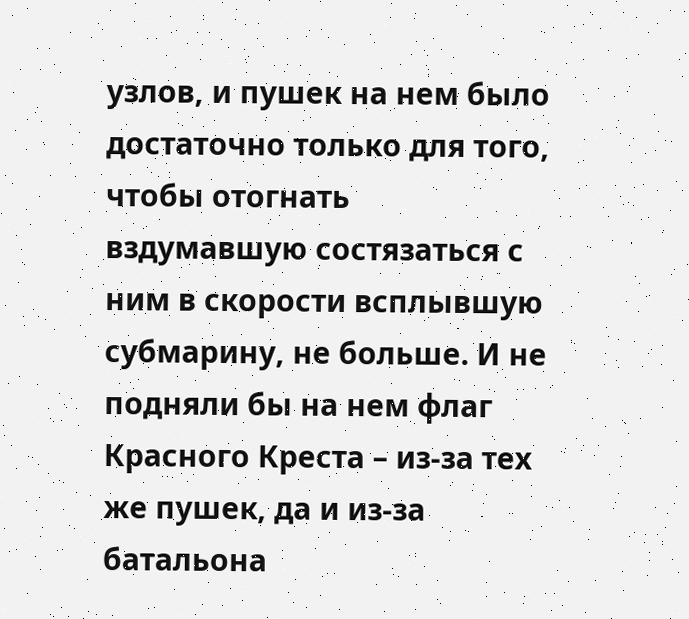узлов, и пушек на нем было достаточно только для того, чтобы отогнать вздумавшую состязаться с ним в скорости всплывшую субмарину, не больше. И не подняли бы на нем флаг Красного Креста – из-за тех же пушек, да и из-за батальона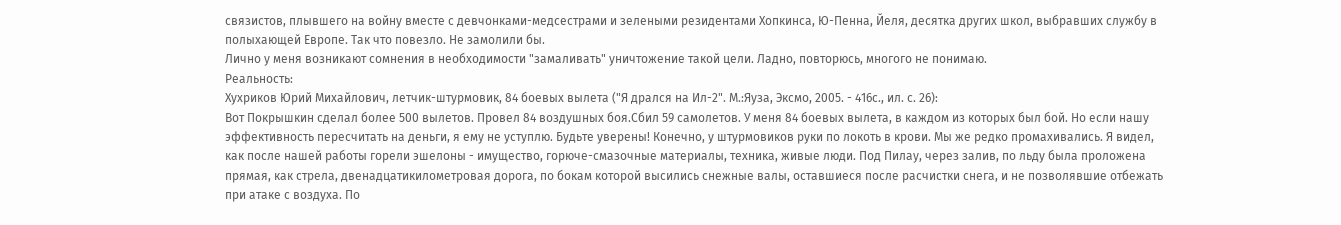связистов, плывшего на войну вместе с девчонками-медсестрами и зелеными резидентами Хопкинса, Ю-Пенна, Йеля, десятка других школ, выбравших службу в полыхающей Европе. Так что повезло. Не замолили бы.
Лично у меня возникают сомнения в необходимости "замаливать" уничтожение такой цели. Ладно, повторюсь, многого не понимаю.
Реальность:
Хухриков Юрий Михайлович, летчик-штурмовик, 84 боевых вылета ("Я дрался на Ил-2". М.:Яуза, Эксмо, 2005. - 416с., ил. с. 26):
Вот Покрышкин сделал более 500 вылетов. Провел 84 воздушных боя.Сбил 59 самолетов. У меня 84 боевых вылета, в каждом из которых был бой. Но если нашу эффективность пересчитать на деньги, я ему не уступлю. Будьте уверены! Конечно, у штурмовиков руки по локоть в крови. Мы же редко промахивались. Я видел, как после нашей работы горели эшелоны - имущество, горюче-смазочные материалы, техника, живые люди. Под Пилау, через залив, по льду была проложена прямая, как стрела, двенадцатикилометровая дорога, по бокам которой высились снежные валы, оставшиеся после расчистки снега, и не позволявшие отбежать при атаке с воздуха. По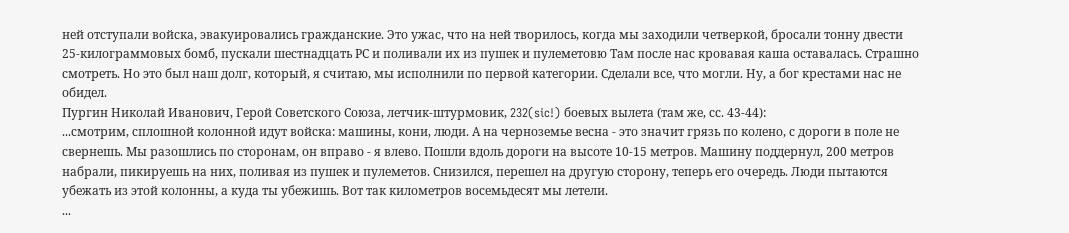ней отступали войска, эвакуировались гражданские. Это ужас, что на ней творилось, когда мы заходили четверкой, бросали тонну двести 25-килограммовых бомб, пускали шестнадцать РС и поливали их из пушек и пулеметовю Там после нас кровавая каша оставалась. Страшно смотреть. Но это был наш долг, который, я считаю, мы исполнили по первой категории. Сделали все, что могли. Ну, а бог крестами нас не обидел.
Пургин Николай Иванович, Герой Советского Союза, летчик-штурмовик, 232(sic!) боевых вылета (там же, сс. 43-44):
...смотрим, сплошной колонной идут войска: машины, кони, люди. А на черноземье весна - это значит грязь по колено, с дороги в поле не свернешь. Мы разошлись по сторонам, он вправо - я влево. Пошли вдоль дороги на высоте 10-15 метров. Машину поддернул, 200 метров набрали, пикируешь на них, поливая из пушек и пулеметов. Снизился, перешел на другую сторону, теперь его очередь. Люди пытаются убежать из этой колонны, а куда ты убежишь. Вот так километров восемьдесят мы летели.
...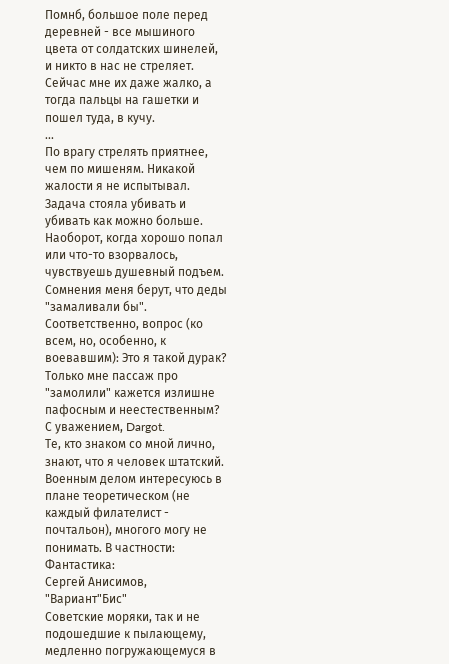Помнб, большое поле перед деревней - все мышиного цвета от солдатских шинелей, и никто в нас не стреляет. Сейчас мне их даже жалко, а тогда пальцы на гашетки и пошел туда, в кучу.
...
По врагу стрелять приятнее, чем по мишеням. Никакой жалости я не испытывал. Задача стояла убивать и убивать как можно больше. Наоборот, когда хорошо попал или что-то взорвалось, чувствуешь душевный подъем.
Сомнения меня берут, что деды "замаливали бы".
Соответственно, вопрос (ко всем, но, особенно, к воевавшим): Это я такой дурак? Только мне пассаж про "замолили" кажется излишне пафосным и неестественным?
С уважением, Dargot.
Те, кто знаком со мной лично, знают, что я человек штатский. Военным делом интересуюсь в плане теоретическом (не каждый филателист - почтальон), многого могу не понимать. В частности:
Фантастика:
Сергей Анисимов, "Вариант"Бис"
Советские моряки, так и не подошедшие к пылающему, медленно погружающемуся в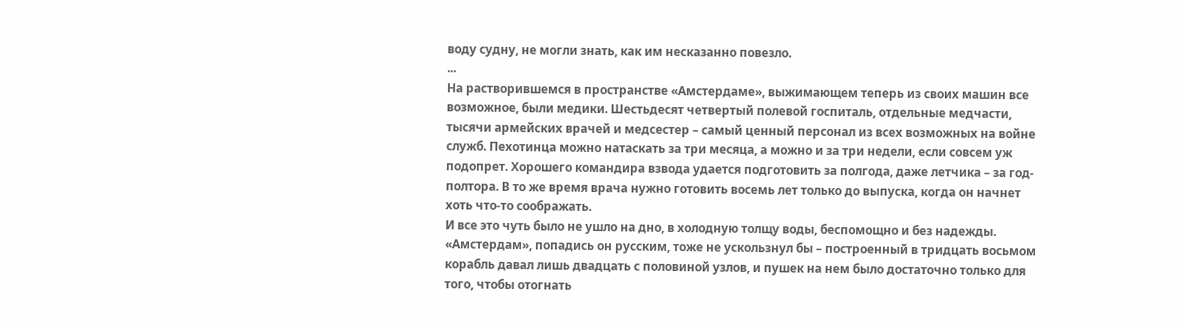воду судну, не могли знать, как им несказанно повезло.
...
На растворившемся в пространстве «Амстердаме», выжимающем теперь из своих машин все возможное, были медики. Шестьдесят четвертый полевой госпиталь, отдельные медчасти, тысячи армейских врачей и медсестер – самый ценный персонал из всех возможных на войне служб. Пехотинца можно натаскать за три месяца, а можно и за три недели, если совсем уж подопрет. Хорошего командира взвода удается подготовить за полгода, даже летчика – за год-полтора. В то же время врача нужно готовить восемь лет только до выпуска, когда он начнет хоть что-то соображать.
И все это чуть было не ушло на дно, в холодную толщу воды, беспомощно и без надежды. «Амстердам», попадись он русским, тоже не ускользнул бы – построенный в тридцать восьмом корабль давал лишь двадцать с половиной узлов, и пушек на нем было достаточно только для того, чтобы отогнать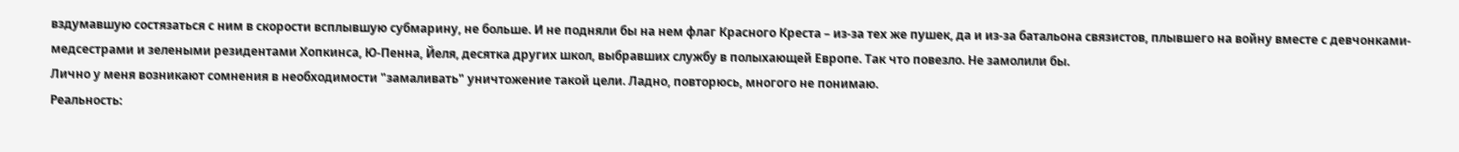вздумавшую состязаться с ним в скорости всплывшую субмарину, не больше. И не подняли бы на нем флаг Красного Креста – из-за тех же пушек, да и из-за батальона связистов, плывшего на войну вместе с девчонками-медсестрами и зелеными резидентами Хопкинса, Ю-Пенна, Йеля, десятка других школ, выбравших службу в полыхающей Европе. Так что повезло. Не замолили бы.
Лично у меня возникают сомнения в необходимости "замаливать" уничтожение такой цели. Ладно, повторюсь, многого не понимаю.
Реальность: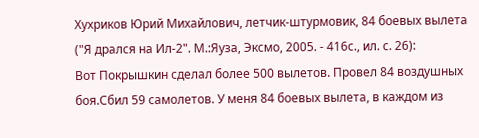Хухриков Юрий Михайлович, летчик-штурмовик, 84 боевых вылета ("Я дрался на Ил-2". М.:Яуза, Эксмо, 2005. - 416с., ил. с. 26):
Вот Покрышкин сделал более 500 вылетов. Провел 84 воздушных боя.Сбил 59 самолетов. У меня 84 боевых вылета, в каждом из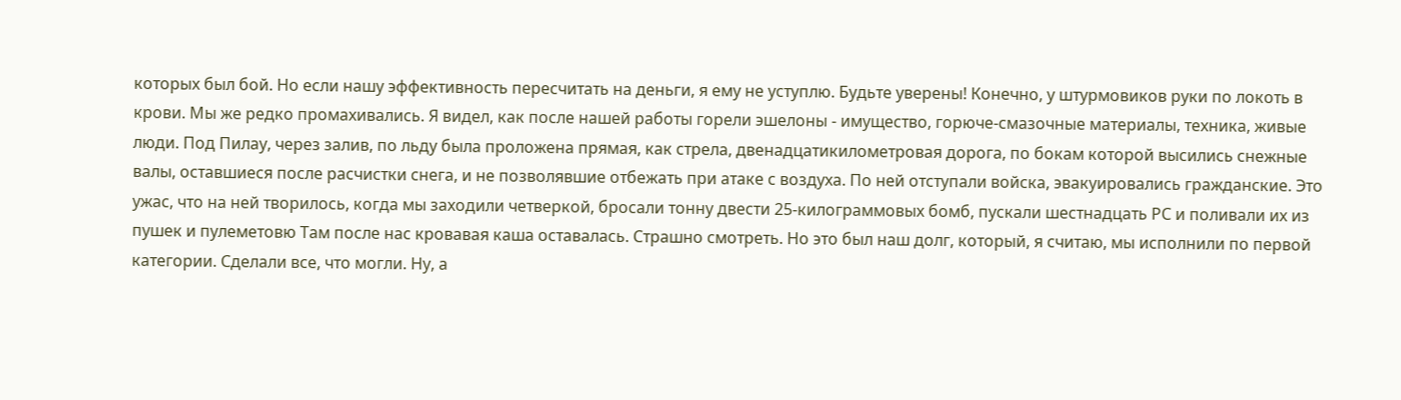которых был бой. Но если нашу эффективность пересчитать на деньги, я ему не уступлю. Будьте уверены! Конечно, у штурмовиков руки по локоть в крови. Мы же редко промахивались. Я видел, как после нашей работы горели эшелоны - имущество, горюче-смазочные материалы, техника, живые люди. Под Пилау, через залив, по льду была проложена прямая, как стрела, двенадцатикилометровая дорога, по бокам которой высились снежные валы, оставшиеся после расчистки снега, и не позволявшие отбежать при атаке с воздуха. По ней отступали войска, эвакуировались гражданские. Это ужас, что на ней творилось, когда мы заходили четверкой, бросали тонну двести 25-килограммовых бомб, пускали шестнадцать РС и поливали их из пушек и пулеметовю Там после нас кровавая каша оставалась. Страшно смотреть. Но это был наш долг, который, я считаю, мы исполнили по первой категории. Сделали все, что могли. Ну, а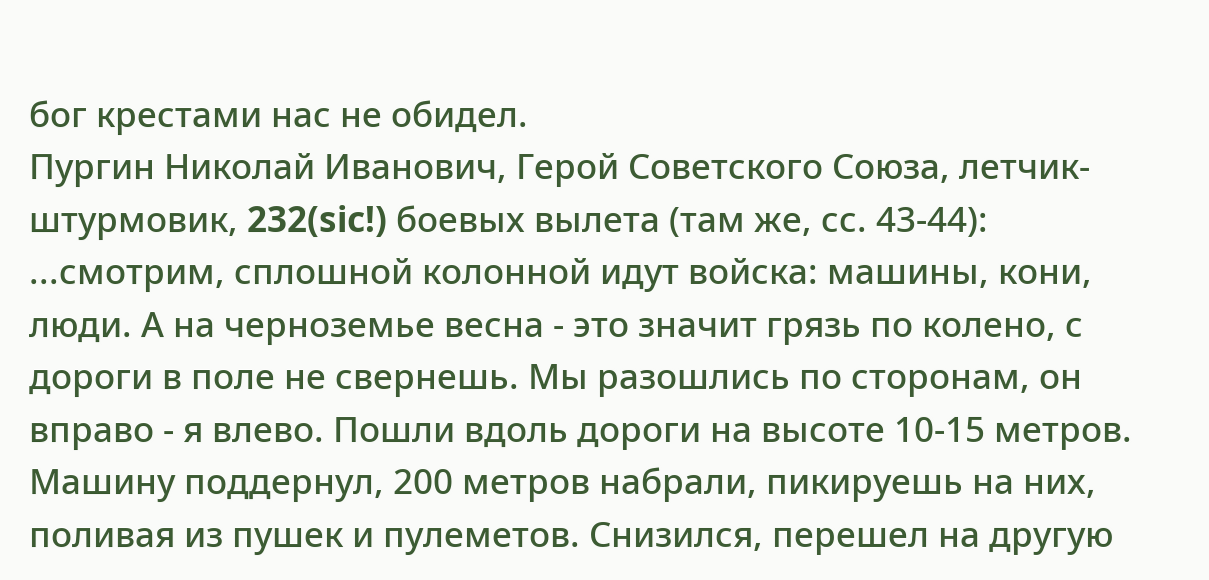бог крестами нас не обидел.
Пургин Николай Иванович, Герой Советского Союза, летчик-штурмовик, 232(sic!) боевых вылета (там же, сс. 43-44):
...смотрим, сплошной колонной идут войска: машины, кони, люди. А на черноземье весна - это значит грязь по колено, с дороги в поле не свернешь. Мы разошлись по сторонам, он вправо - я влево. Пошли вдоль дороги на высоте 10-15 метров. Машину поддернул, 200 метров набрали, пикируешь на них, поливая из пушек и пулеметов. Снизился, перешел на другую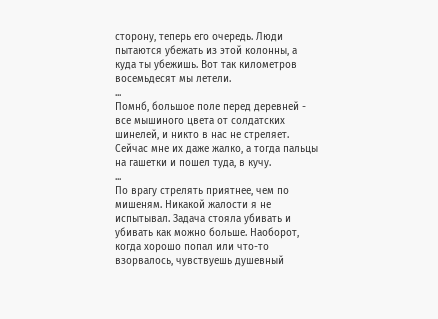сторону, теперь его очередь. Люди пытаются убежать из этой колонны, а куда ты убежишь. Вот так километров восемьдесят мы летели.
...
Помнб, большое поле перед деревней - все мышиного цвета от солдатских шинелей, и никто в нас не стреляет. Сейчас мне их даже жалко, а тогда пальцы на гашетки и пошел туда, в кучу.
...
По врагу стрелять приятнее, чем по мишеням. Никакой жалости я не испытывал. Задача стояла убивать и убивать как можно больше. Наоборот, когда хорошо попал или что-то взорвалось, чувствуешь душевный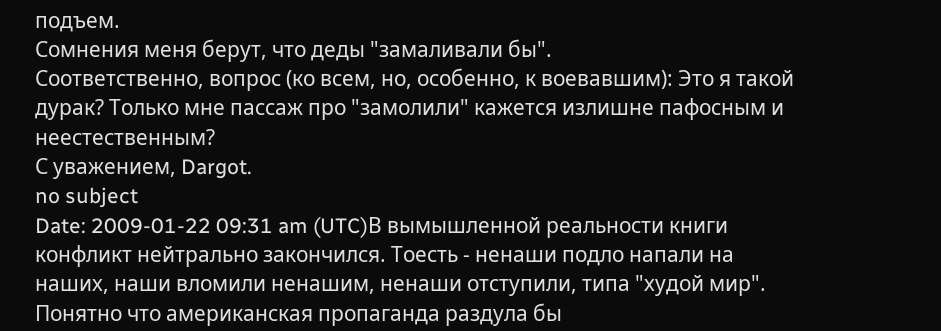подъем.
Сомнения меня берут, что деды "замаливали бы".
Соответственно, вопрос (ко всем, но, особенно, к воевавшим): Это я такой дурак? Только мне пассаж про "замолили" кажется излишне пафосным и неестественным?
С уважением, Dargot.
no subject
Date: 2009-01-22 09:31 am (UTC)В вымышленной реальности книги конфликт нейтрально закончился. Тоесть - ненаши подло напали на наших, наши вломили ненашим, ненаши отступили, типа "худой мир".
Понятно что американская пропаганда раздула бы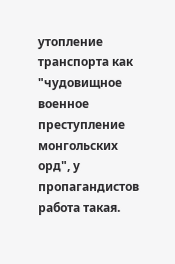утопление транспорта как "чудовищное военное преступление монгольских орд", у пропагандистов работа такая.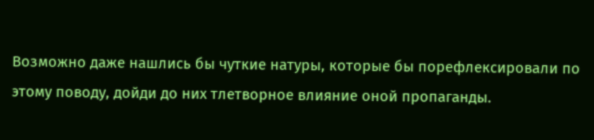Возможно даже нашлись бы чуткие натуры, которые бы порефлексировали по этому поводу, дойди до них тлетворное влияние оной пропаганды.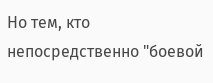Но тем, кто непосредственно "боевой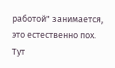работой" занимается, это естественно пох.
Тут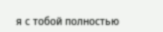я с тобой полностью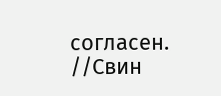согласен.
//Свин